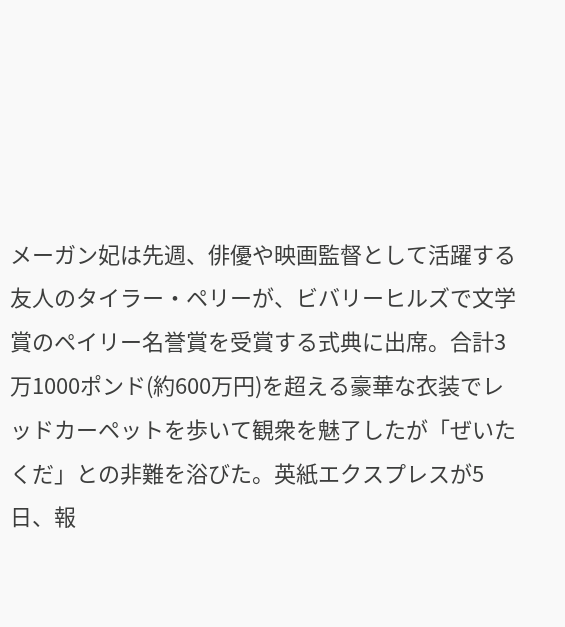メーガン妃は先週、俳優や映画監督として活躍する友人のタイラー・ペリーが、ビバリーヒルズで文学賞のペイリー名誉賞を受賞する式典に出席。合計3万1000ポンド(約600万円)を超える豪華な衣装でレッドカーペットを歩いて観衆を魅了したが「ぜいたくだ」との非難を浴びた。英紙エクスプレスが5日、報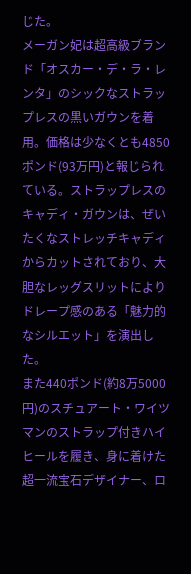じた。
メーガン妃は超高級ブランド「オスカー・デ・ラ・レンタ」のシックなストラップレスの黒いガウンを着用。価格は少なくとも4850ポンド(93万円)と報じられている。ストラップレスのキャディ・ガウンは、ぜいたくなストレッチキャディからカットされており、大胆なレッグスリットによりドレープ感のある「魅力的なシルエット」を演出した。
また440ポンド(約8万5000円)のスチュアート・ワイツマンのストラップ付きハイヒールを履き、身に着けた超一流宝石デザイナー、ロ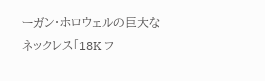ーガン・ホロウェルの巨大なネックレス「18K フ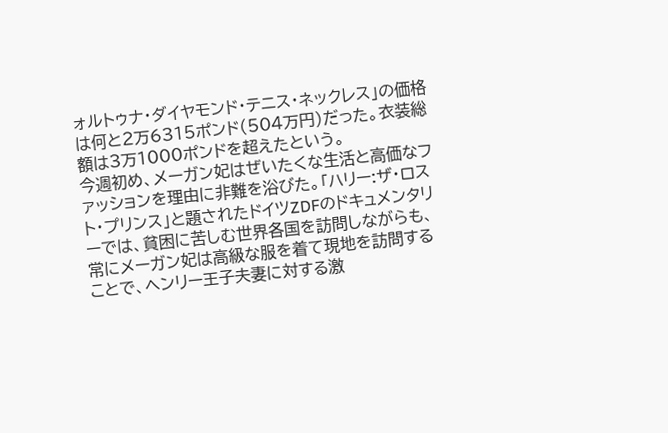ォルトゥナ・ダイヤモンド・テニス・ネックレス」の価格は何と2万6315ポンド(504万円)だった。衣装総額は3万1000ポンドを超えたという。
今週初め、メーガン妃はぜいたくな生活と高価なファッションを理由に非難を浴びた。「ハリー:ザ・ロスト・プリンス」と題されたドイツZDFのドキュメンタリーでは、貧困に苦しむ世界各国を訪問しながらも、常にメーガン妃は高級な服を着て現地を訪問することで、ヘンリー王子夫妻に対する激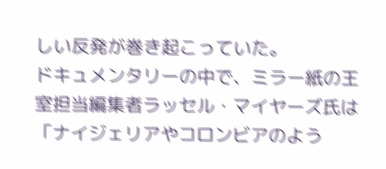しい反発が巻き起こっていた。
ドキュメンタリーの中で、ミラー紙の王室担当編集者ラッセル・マイヤーズ氏は「ナイジェリアやコロンビアのよう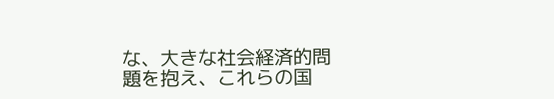な、大きな社会経済的問題を抱え、これらの国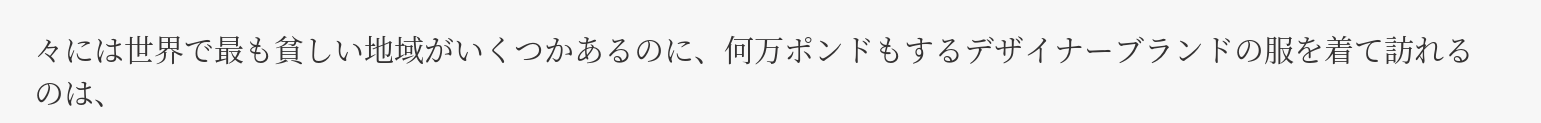々には世界で最も貧しい地域がいくつかあるのに、何万ポンドもするデザイナーブランドの服を着て訪れるのは、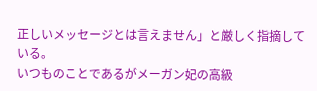正しいメッセージとは言えません」と厳しく指摘している。
いつものことであるがメーガン妃の高級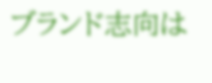ブランド志向は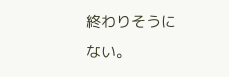終わりそうにない。